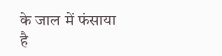के जाल में फंसाया है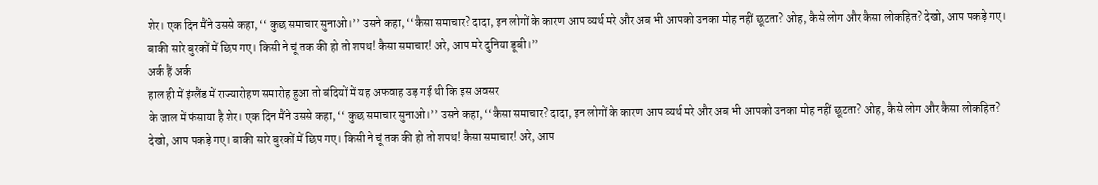शेर। एक दिन मैंने उससे कहा, ‘‘ कुछ समाचार सुनाओ।’’ उसने कहा, ‘‘कैसा समाचार? दादा, इन लोगों के कारण आप व्यर्थ मरे और अब भी आपको उनका मोह नहीं छूटता? ओह, कैसे लोग और कैसा लोकहित? देखो, आप पकड़े गए। बाकी सारे बुरकों में छिप गए। किसी ने चूं तक की हो तो शपथ! कैसा समाचार! अरे, आप मरे दुनिया डूबी।’’
अर्क हैं अर्क
हाल ही में इंग्लैंड में राज्यारोहण समारोह हुआ तो बंदियों में यह अफवाह उड़ गई थी कि इस अवसर
के जाल में फंसाया है शेर। एक दिन मैंने उससे कहा, ‘‘ कुछ समाचार सुनाओ।’’ उसने कहा, ‘‘कैसा समाचार? दादा, इन लोगों के कारण आप व्यर्थ मरे और अब भी आपको उनका मोह नहीं छूटता? ओह, कैसे लोग और कैसा लोकहित? देखो, आप पकड़े गए। बाकी सारे बुरकों में छिप गए। किसी ने चूं तक की हो तो शपथ! कैसा समाचार! अरे, आप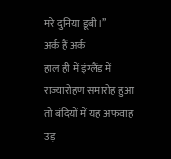मरे दुनिया डूबी।’’
अर्क हैं अर्क
हाल ही में इंग्लैंड में राज्यारोहण समारोह हुआ तो बंदियों में यह अफवाह उड़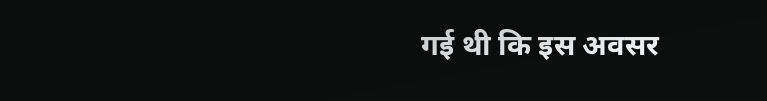गई थी कि इस अवसर